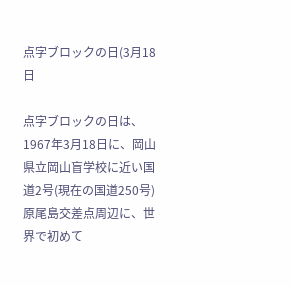点字ブロックの日(3月18日

点字ブロックの日は、1967年3月18日に、岡山県立岡山盲学校に近い国道2号(現在の国道250号)原尾島交差点周辺に、世界で初めて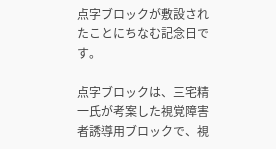点字ブロックが敷設されたことにちなむ記念日です。

点字ブロックは、三宅精一氏が考案した視覚障害者誘導用ブロックで、視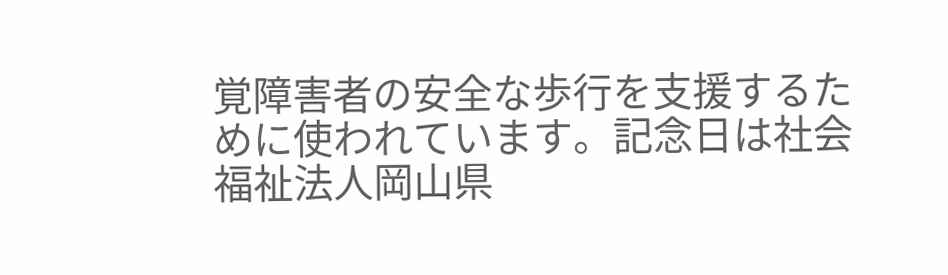覚障害者の安全な歩行を支援するために使われています。記念日は社会福祉法人岡山県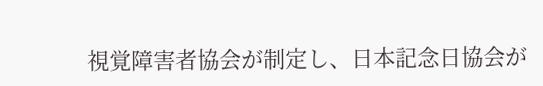視覚障害者協会が制定し、日本記念日協会が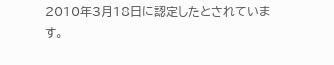2010年3月18日に認定したとされています。